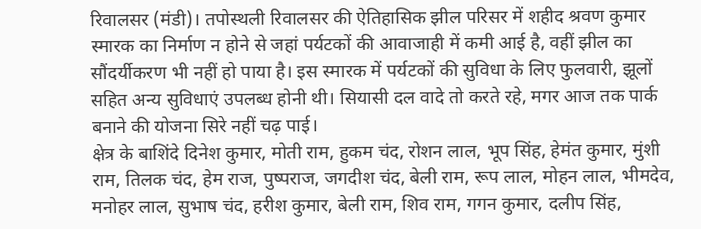रिवालसर (मंडी)। तपोस्थली रिवालसर की ऐतिहासिक झील परिसर में शहीद श्रवण कुमार स्मारक का निर्माण न होने से जहां पर्यटकों की आवाजाही में कमी आई है, वहीं झील का सौंदर्यीकरण भी नहीं हो पाया है। इस स्मारक में पर्यटकों की सुविधा के लिए फुलवारी, झूलों सहित अन्य सुविधाएं उपलब्ध होनी थी। सियासी दल वादे तो करते रहे, मगर आज तक पार्क बनाने की योजना सिरे नहीं चढ़ पाई।
क्षेत्र के बाशिंदे दिनेश कुमार, मोती राम, हुकम चंद, रोशन लाल, भूप सिंह, हेमंत कुमार, मुंशी राम, तिलक चंद, हेम राज, पुष्पराज, जगदीश चंद, बेली राम, रूप लाल, मोहन लाल, भीमदेव, मनोहर लाल, सुभाष चंद, हरीश कुमार, बेली राम, शिव राम, गगन कुमार, दलीप सिंह,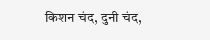किशन चंद, दुनी चंद,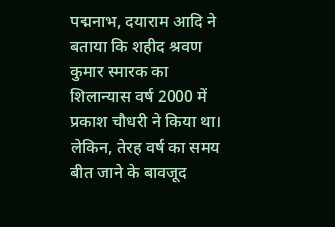पद्मनाभ, दयाराम आदि ने बताया कि शहीद श्रवण कुमार स्मारक का शिलान्यास वर्ष 2000 में प्रकाश चौधरी ने किया था। लेकिन, तेरह वर्ष का समय बीत जाने के बावजूद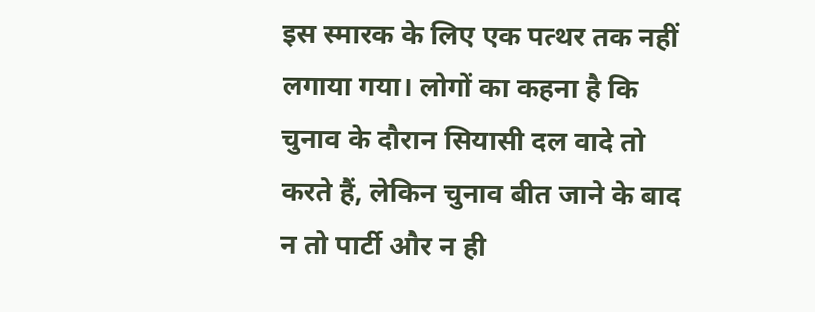इस स्मारक के लिए एक पत्थर तक नहीं लगाया गया। लोगों का कहना है कि चुनाव के दौरान सियासी दल वादे तो करते हैं, लेकिन चुनाव बीत जाने के बाद न तो पार्टी और न ही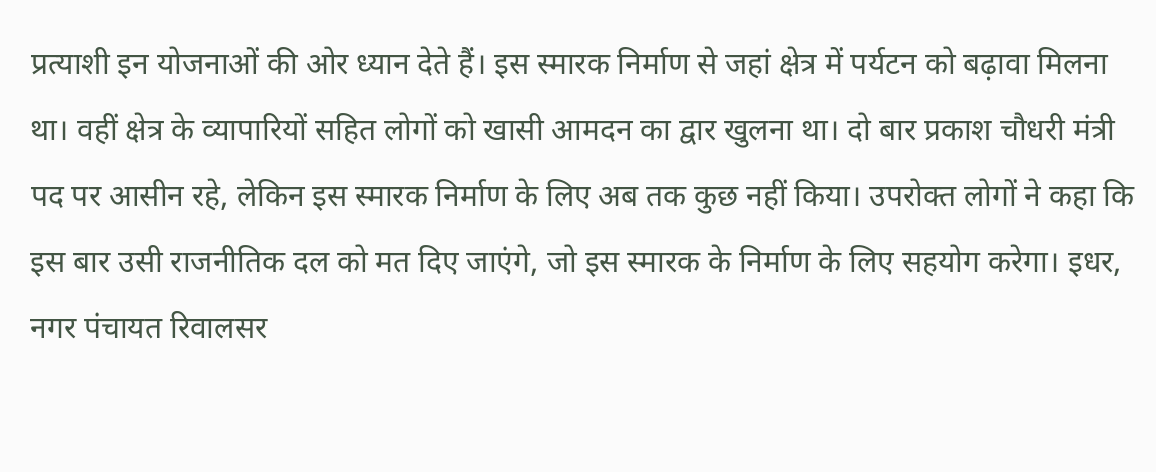प्रत्याशी इन योजनाओं की ओर ध्यान देते हैं। इस स्मारक निर्माण से जहां क्षेत्र में पर्यटन को बढ़ावा मिलना था। वहीं क्षेत्र के व्यापारियों सहित लोगों को खासी आमदन का द्वार खुलना था। दो बार प्रकाश चौधरी मंत्री पद पर आसीन रहे, लेकिन इस स्मारक निर्माण के लिए अब तक कुछ नहीं किया। उपरोक्त लोगों ने कहा कि इस बार उसी राजनीतिक दल को मत दिए जाएंगे, जो इस स्मारक के निर्माण के लिए सहयोग करेगा। इधर, नगर पंचायत रिवालसर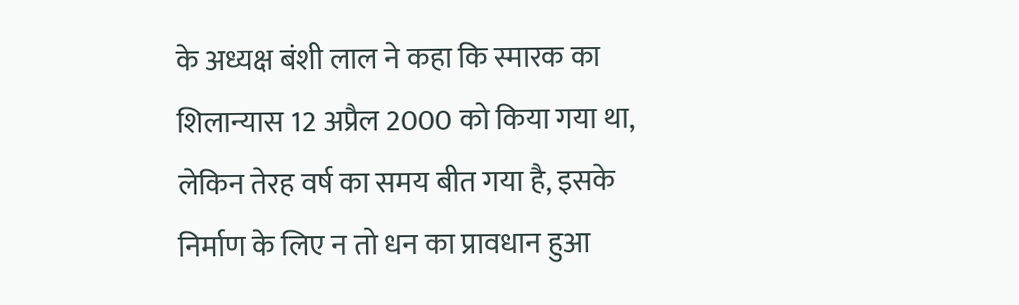के अध्यक्ष बंशी लाल ने कहा कि स्मारक का शिलान्यास 12 अप्रैल 2000 को किया गया था, लेकिन तेरह वर्ष का समय बीत गया है, इसके निर्माण के लिए न तो धन का प्रावधान हुआ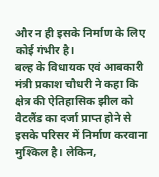और न ही इसके निर्माण के लिए कोई गंभीर है।
बल्ह के विधायक एवं आबकारी मंत्री प्रकाश चौधरी ने कहा कि क्षेत्र की ऐतिहासिक झील को वैटलैंड का दर्जा प्राप्त होने से इसके परिसर में निर्माण करवाना मुश्किल है। लेकिन,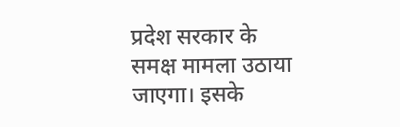प्रदेश सरकार के समक्ष मामला उठाया जाएगा। इसके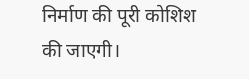निर्माण की पूरी कोशिश की जाएगी।